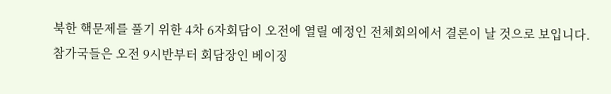북한 핵문제를 풀기 위한 4차 6자회담이 오전에 열릴 예정인 전체회의에서 결론이 날 것으로 보입니다.
참가국들은 오전 9시반부터 회담장인 베이징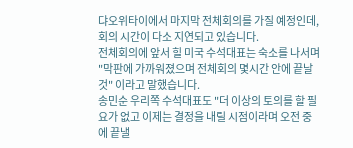댜오위타이에서 마지막 전체회의를 가질 예정인데, 회의 시간이 다소 지연되고 있습니다.
전체회의에 앞서 힐 미국 수석대표는 숙소를 나서며 "막판에 가까워졌으며 전체회의 몇시간 안에 끝날것" 이라고 말했습니다.
송민순 우리쪽 수석대표도 "더 이상의 토의를 할 필요가 없고 이제는 결정을 내릴 시점이라며 오전 중에 끝낼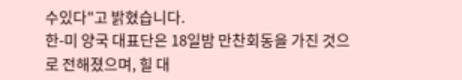수있다"고 밝혔습니다.
한-미 양국 대표단은 18일밤 만찬회동을 가진 것으로 전해졌으며, 힐 대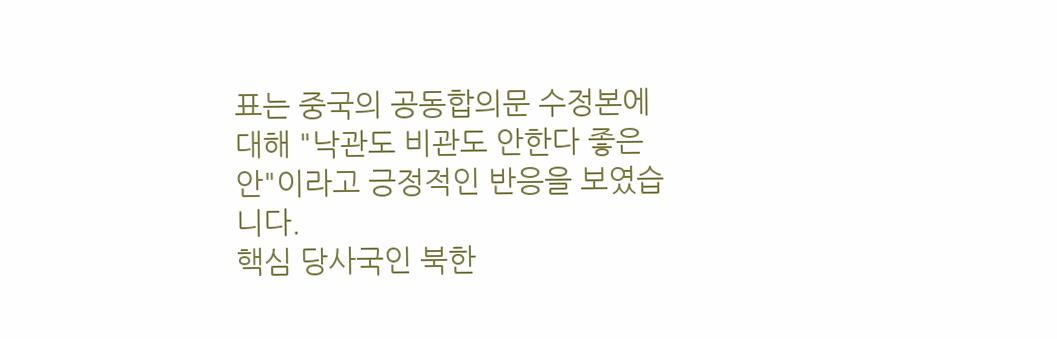표는 중국의 공동합의문 수정본에 대해 "낙관도 비관도 안한다 좋은 안"이라고 긍정적인 반응을 보였습니다.
핵심 당사국인 북한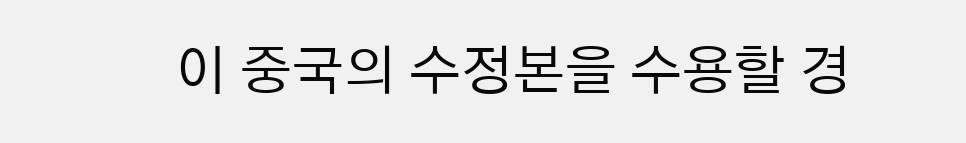이 중국의 수정본을 수용할 경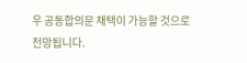우 공동합의문 채택이 가능할 것으로 전망됩니다.